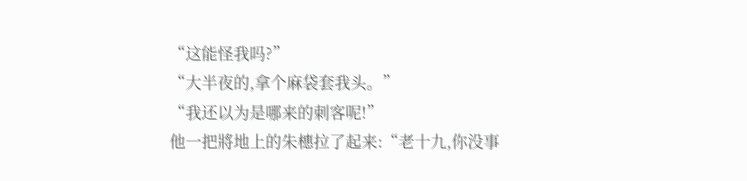“这能怪我吗?”
“大半夜的,拿个麻袋套我头。”
“我还以为是哪来的刺客呢!”
他一把將地上的朱橞拉了起来:“老十九,你没事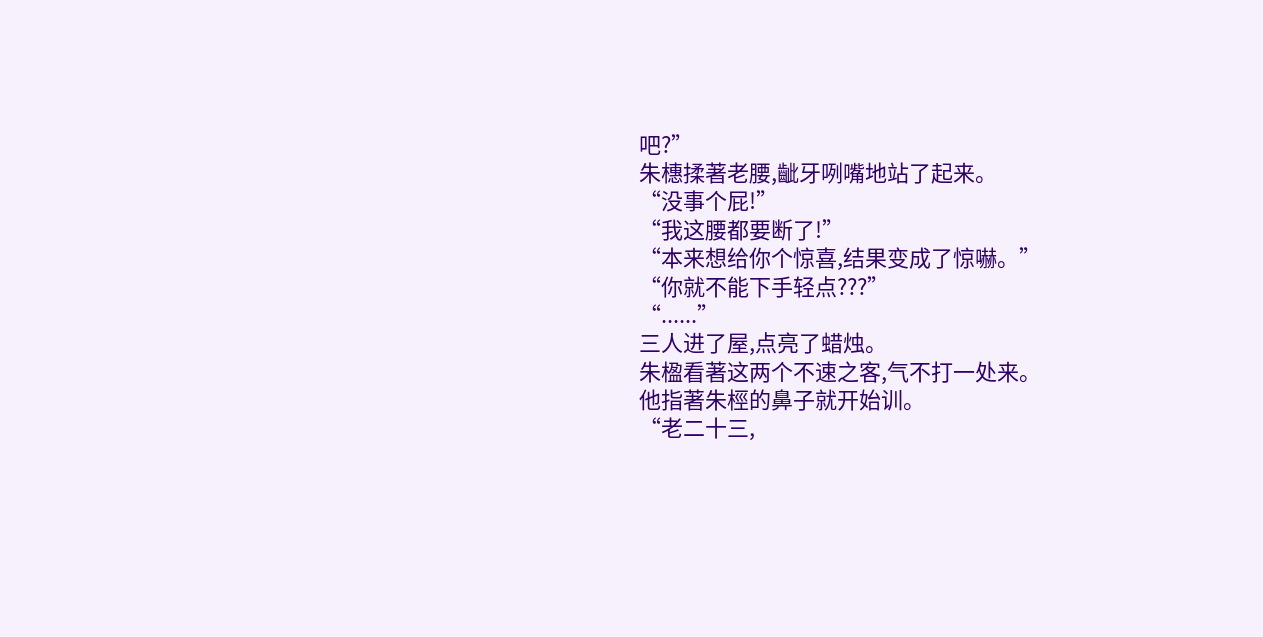吧?”
朱橞揉著老腰,齜牙咧嘴地站了起来。
“没事个屁!”
“我这腰都要断了!”
“本来想给你个惊喜,结果变成了惊嚇。”
“你就不能下手轻点???”
“......”
三人进了屋,点亮了蜡烛。
朱楹看著这两个不速之客,气不打一处来。
他指著朱桱的鼻子就开始训。
“老二十三,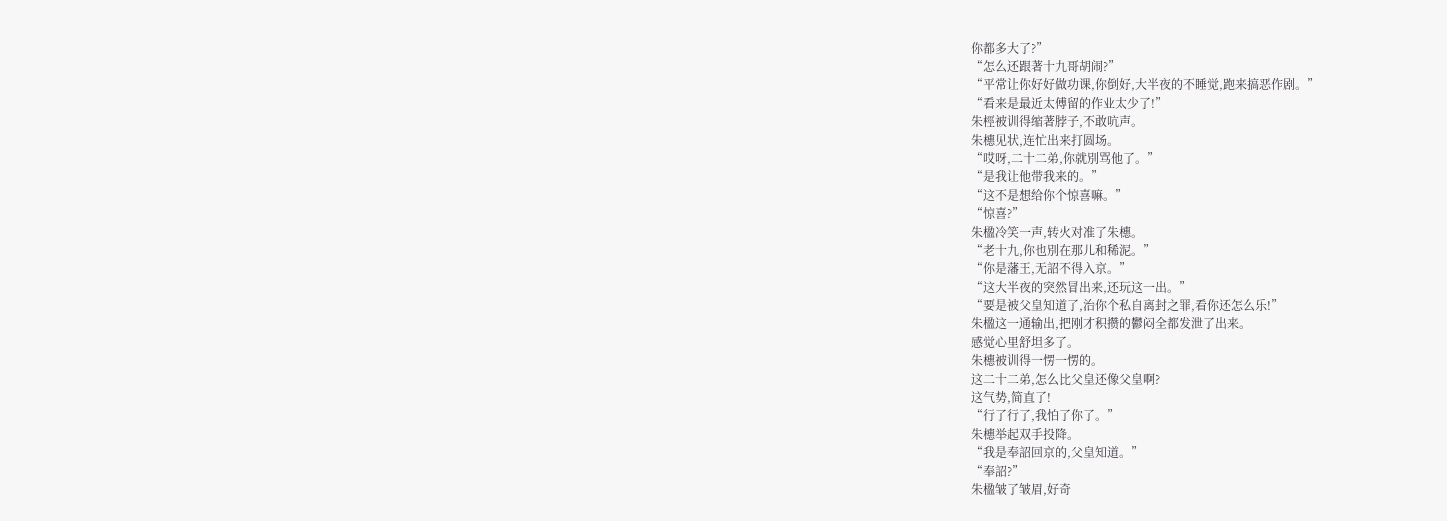你都多大了?”
“怎么还跟著十九哥胡闹?”
“平常让你好好做功课,你倒好,大半夜的不睡觉,跑来搞恶作剧。”
“看来是最近太傅留的作业太少了!”
朱桱被训得缩著脖子,不敢吭声。
朱橞见状,连忙出来打圆场。
“哎呀,二十二弟,你就別骂他了。”
“是我让他带我来的。”
“这不是想给你个惊喜嘛。”
“惊喜?”
朱楹冷笑一声,转火对准了朱橞。
“老十九,你也別在那儿和稀泥。”
“你是藩王,无詔不得入京。”
“这大半夜的突然冒出来,还玩这一出。”
“要是被父皇知道了,治你个私自离封之罪,看你还怎么乐!”
朱楹这一通输出,把刚才积攒的鬱闷全都发泄了出来。
感觉心里舒坦多了。
朱橞被训得一愣一愣的。
这二十二弟,怎么比父皇还像父皇啊?
这气势,简直了!
“行了行了,我怕了你了。”
朱橞举起双手投降。
“我是奉詔回京的,父皇知道。”
“奉詔?”
朱楹皱了皱眉,好奇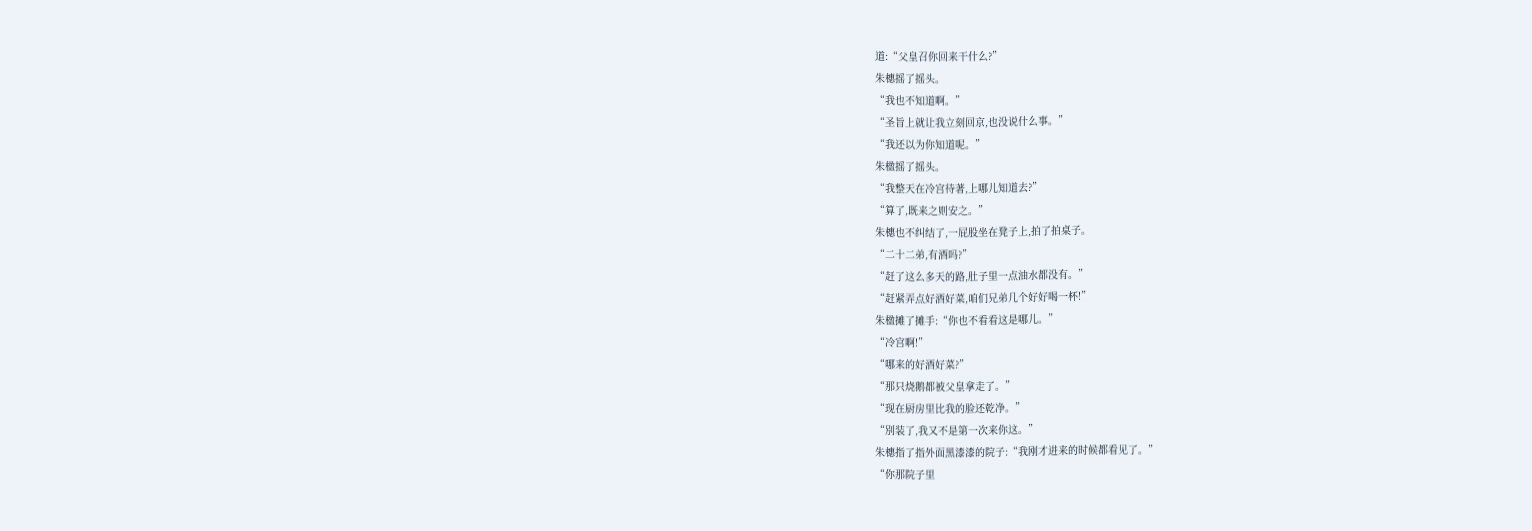道:“父皇召你回来干什么?”
朱橞摇了摇头。
“我也不知道啊。”
“圣旨上就让我立刻回京,也没说什么事。”
“我还以为你知道呢。”
朱楹摇了摇头。
“我整天在冷宫待著,上哪儿知道去?”
“算了,既来之则安之。”
朱橞也不纠结了,一屁股坐在凳子上,拍了拍桌子。
“二十二弟,有酒吗?”
“赶了这么多天的路,肚子里一点油水都没有。”
“赶紧弄点好酒好菜,咱们兄弟几个好好喝一杯!”
朱楹摊了摊手:“你也不看看这是哪儿。”
“冷宫啊!”
“哪来的好酒好菜?”
“那只烧鹅都被父皇拿走了。”
“现在厨房里比我的脸还乾净。”
“別装了,我又不是第一次来你这。”
朱橞指了指外面黑漆漆的院子:“我刚才进来的时候都看见了。”
“你那院子里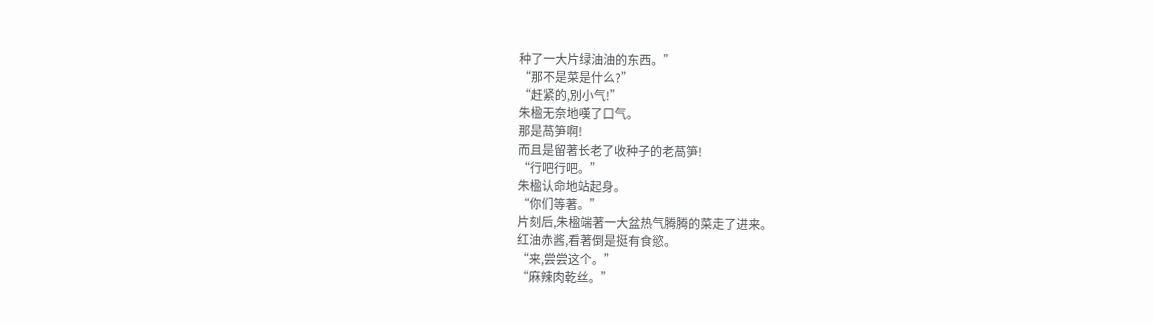种了一大片绿油油的东西。”
“那不是菜是什么?”
“赶紧的,別小气!”
朱楹无奈地嘆了口气。
那是萵笋啊!
而且是留著长老了收种子的老萵笋!
“行吧行吧。”
朱楹认命地站起身。
“你们等著。”
片刻后,朱楹端著一大盆热气腾腾的菜走了进来。
红油赤酱,看著倒是挺有食慾。
“来,尝尝这个。”
“麻辣肉乾丝。”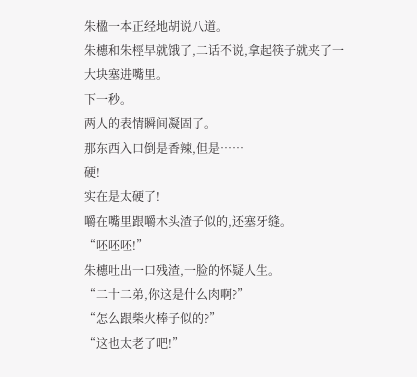朱楹一本正经地胡说八道。
朱橞和朱桱早就饿了,二话不说,拿起筷子就夹了一大块塞进嘴里。
下一秒。
两人的表情瞬间凝固了。
那东西入口倒是香辣,但是……
硬!
实在是太硬了!
嚼在嘴里跟嚼木头渣子似的,还塞牙缝。
“呸呸呸!”
朱橞吐出一口残渣,一脸的怀疑人生。
“二十二弟,你这是什么肉啊?”
“怎么跟柴火棒子似的?”
“这也太老了吧!”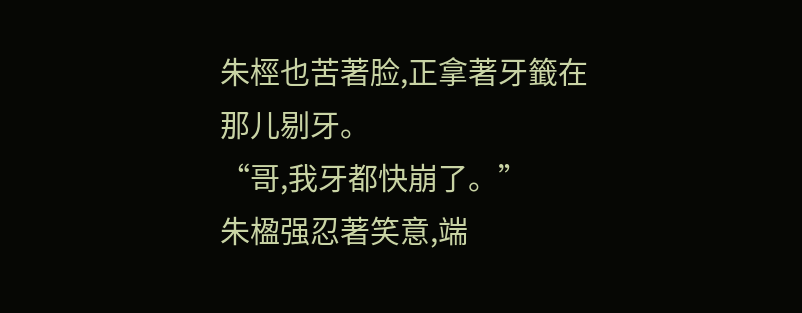朱桱也苦著脸,正拿著牙籤在那儿剔牙。
“哥,我牙都快崩了。”
朱楹强忍著笑意,端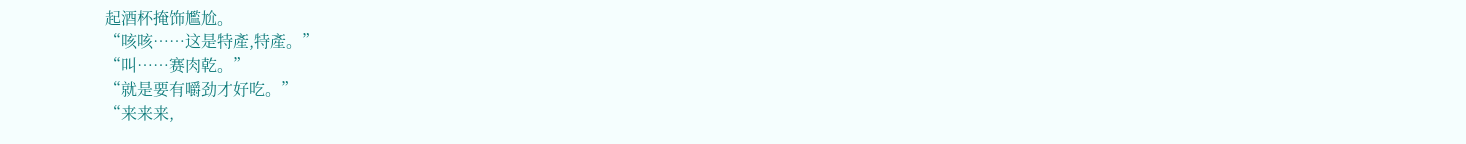起酒杯掩饰尷尬。
“咳咳……这是特產,特產。”
“叫……赛肉乾。”
“就是要有嚼劲才好吃。”
“来来来,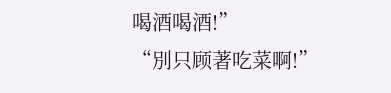喝酒喝酒!”
“別只顾著吃菜啊!”